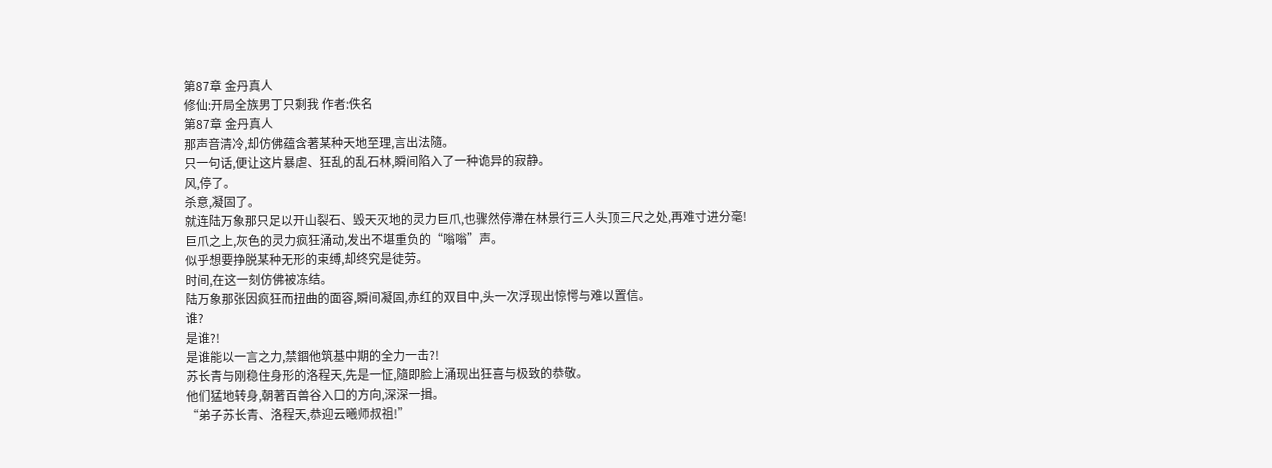第87章 金丹真人
修仙:开局全族男丁只剩我 作者:佚名
第87章 金丹真人
那声音清冷,却仿佛蕴含著某种天地至理,言出法隨。
只一句话,便让这片暴虐、狂乱的乱石林,瞬间陷入了一种诡异的寂静。
风,停了。
杀意,凝固了。
就连陆万象那只足以开山裂石、毁天灭地的灵力巨爪,也骤然停滯在林景行三人头顶三尺之处,再难寸进分毫!
巨爪之上,灰色的灵力疯狂涌动,发出不堪重负的“嗡嗡”声。
似乎想要挣脱某种无形的束缚,却终究是徒劳。
时间,在这一刻仿佛被冻结。
陆万象那张因疯狂而扭曲的面容,瞬间凝固,赤红的双目中,头一次浮现出惊愕与难以置信。
谁?
是谁?!
是谁能以一言之力,禁錮他筑基中期的全力一击?!
苏长青与刚稳住身形的洛程天,先是一怔,隨即脸上涌现出狂喜与极致的恭敬。
他们猛地转身,朝著百兽谷入口的方向,深深一揖。
“弟子苏长青、洛程天,恭迎云曦师叔祖!”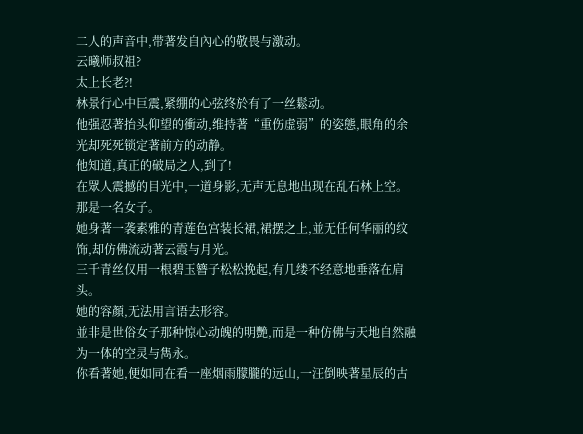二人的声音中,带著发自內心的敬畏与激动。
云曦师叔祖?
太上长老?!
林景行心中巨震,紧绷的心弦终於有了一丝鬆动。
他强忍著抬头仰望的衝动,维持著“重伤虚弱”的姿態,眼角的余光却死死锁定著前方的动静。
他知道,真正的破局之人,到了!
在眾人震撼的目光中,一道身影,无声无息地出现在乱石林上空。
那是一名女子。
她身著一袭素雅的青莲色宫装长裙,裙摆之上,並无任何华丽的纹饰,却仿佛流动著云霞与月光。
三千青丝仅用一根碧玉簪子松松挽起,有几缕不经意地垂落在肩头。
她的容顏,无法用言语去形容。
並非是世俗女子那种惊心动魄的明艷,而是一种仿佛与天地自然融为一体的空灵与雋永。
你看著她,便如同在看一座烟雨朦朧的远山,一汪倒映著星辰的古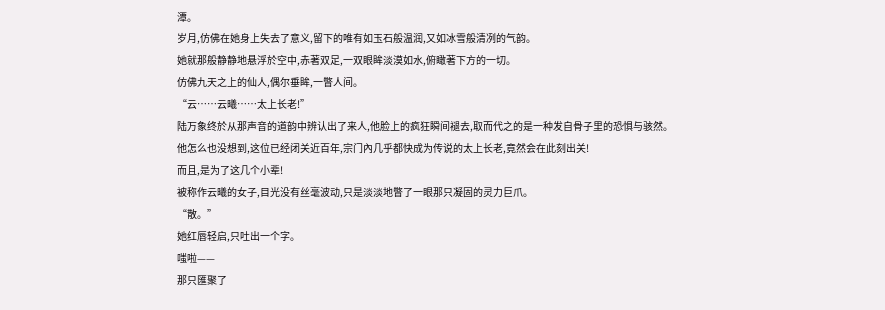潭。
岁月,仿佛在她身上失去了意义,留下的唯有如玉石般温润,又如冰雪般清冽的气韵。
她就那般静静地悬浮於空中,赤著双足,一双眼眸淡漠如水,俯瞰著下方的一切。
仿佛九天之上的仙人,偶尔垂眸,一瞥人间。
“云……云曦……太上长老!”
陆万象终於从那声音的道韵中辨认出了来人,他脸上的疯狂瞬间褪去,取而代之的是一种发自骨子里的恐惧与骇然。
他怎么也没想到,这位已经闭关近百年,宗门內几乎都快成为传说的太上长老,竟然会在此刻出关!
而且,是为了这几个小辈!
被称作云曦的女子,目光没有丝毫波动,只是淡淡地瞥了一眼那只凝固的灵力巨爪。
“散。”
她红唇轻启,只吐出一个字。
嗤啦——
那只匯聚了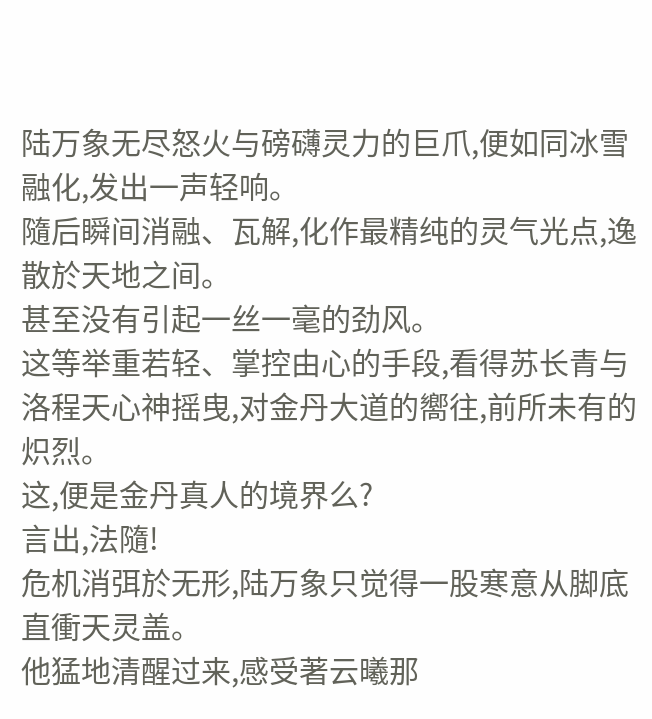陆万象无尽怒火与磅礴灵力的巨爪,便如同冰雪融化,发出一声轻响。
隨后瞬间消融、瓦解,化作最精纯的灵气光点,逸散於天地之间。
甚至没有引起一丝一毫的劲风。
这等举重若轻、掌控由心的手段,看得苏长青与洛程天心神摇曳,对金丹大道的嚮往,前所未有的炽烈。
这,便是金丹真人的境界么?
言出,法隨!
危机消弭於无形,陆万象只觉得一股寒意从脚底直衝天灵盖。
他猛地清醒过来,感受著云曦那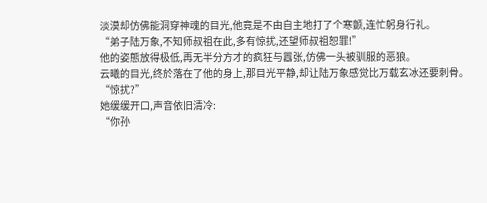淡漠却仿佛能洞穿神魂的目光,他竟是不由自主地打了个寒颤,连忙躬身行礼。
“弟子陆万象,不知师叔祖在此,多有惊扰,还望师叔祖恕罪!”
他的姿態放得极低,再无半分方才的疯狂与囂张,仿佛一头被驯服的恶狼。
云曦的目光,终於落在了他的身上,那目光平静,却让陆万象感觉比万载玄冰还要刺骨。
“惊扰?”
她缓缓开口,声音依旧清冷:
“你孙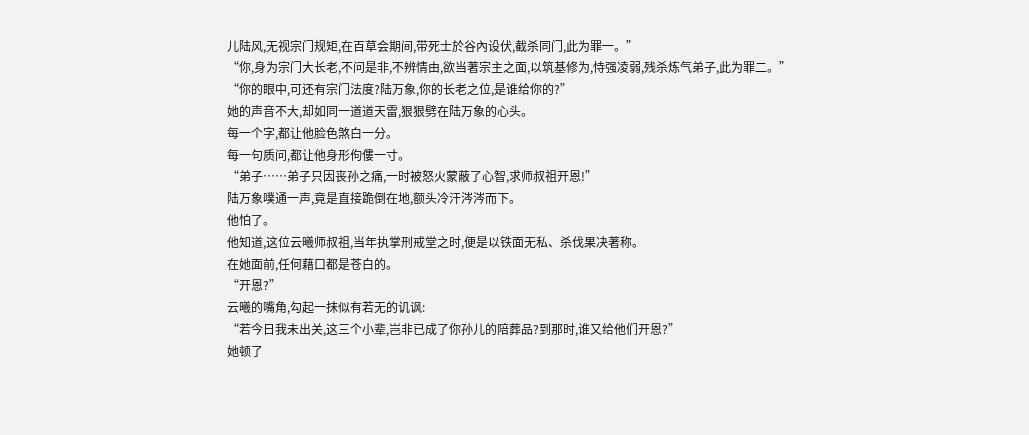儿陆风,无视宗门规矩,在百草会期间,带死士於谷內设伏,截杀同门,此为罪一。”
“你,身为宗门大长老,不问是非,不辨情由,欲当著宗主之面,以筑基修为,恃强凌弱,残杀炼气弟子,此为罪二。”
“你的眼中,可还有宗门法度?陆万象,你的长老之位,是谁给你的?”
她的声音不大,却如同一道道天雷,狠狠劈在陆万象的心头。
每一个字,都让他脸色煞白一分。
每一句质问,都让他身形佝僂一寸。
“弟子……弟子只因丧孙之痛,一时被怒火蒙蔽了心智,求师叔祖开恩!”
陆万象噗通一声,竟是直接跪倒在地,额头冷汗涔涔而下。
他怕了。
他知道,这位云曦师叔祖,当年执掌刑戒堂之时,便是以铁面无私、杀伐果决著称。
在她面前,任何藉口都是苍白的。
“开恩?”
云曦的嘴角,勾起一抹似有若无的讥讽:
“若今日我未出关,这三个小辈,岂非已成了你孙儿的陪葬品?到那时,谁又给他们开恩?”
她顿了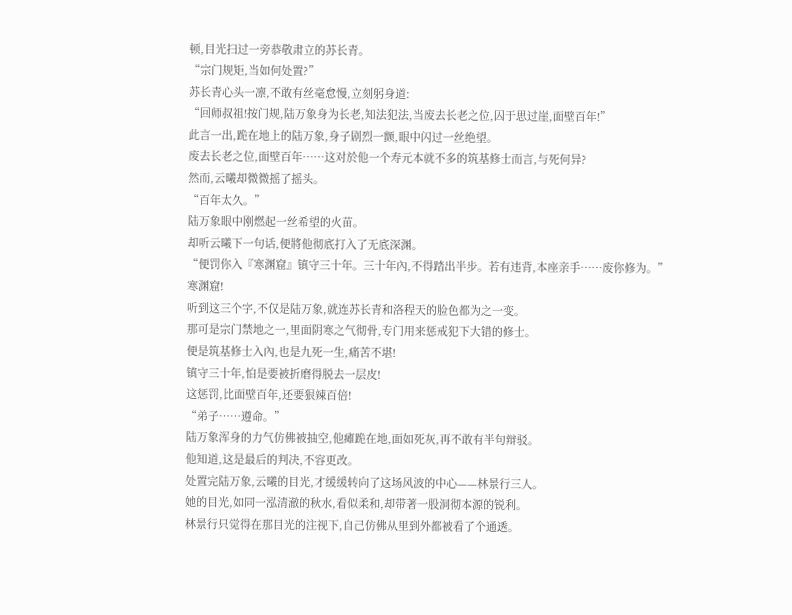顿,目光扫过一旁恭敬肃立的苏长青。
“宗门规矩,当如何处置?”
苏长青心头一凛,不敢有丝毫怠慢,立刻躬身道:
“回师叔祖!按门规,陆万象身为长老,知法犯法,当废去长老之位,囚于思过崖,面壁百年!”
此言一出,跪在地上的陆万象,身子剧烈一颤,眼中闪过一丝绝望。
废去长老之位,面壁百年……这对於他一个寿元本就不多的筑基修士而言,与死何异?
然而,云曦却微微摇了摇头。
“百年太久。”
陆万象眼中刚燃起一丝希望的火苗。
却听云曦下一句话,便將他彻底打入了无底深渊。
“便罚你入『寒渊窟』镇守三十年。三十年內,不得踏出半步。若有违背,本座亲手……废你修为。”
寒渊窟!
听到这三个字,不仅是陆万象,就连苏长青和洛程天的脸色都为之一变。
那可是宗门禁地之一,里面阴寒之气彻骨,专门用来惩戒犯下大错的修士。
便是筑基修士入內,也是九死一生,痛苦不堪!
镇守三十年,怕是要被折磨得脱去一层皮!
这惩罚,比面壁百年,还要狠辣百倍!
“弟子……遵命。”
陆万象浑身的力气仿佛被抽空,他瘫跪在地,面如死灰,再不敢有半句辩驳。
他知道,这是最后的判决,不容更改。
处置完陆万象,云曦的目光,才缓缓转向了这场风波的中心——林景行三人。
她的目光,如同一泓清澈的秋水,看似柔和,却带著一股洞彻本源的锐利。
林景行只觉得在那目光的注视下,自己仿佛从里到外都被看了个通透。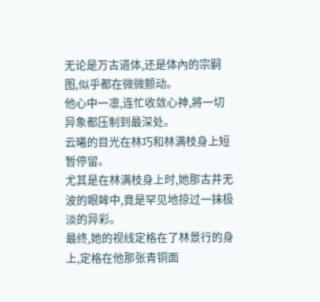无论是万古道体,还是体內的宗嗣图,似乎都在微微颤动。
他心中一凛,连忙收敛心神,將一切异象都压制到最深处。
云曦的目光在林巧和林满枝身上短暂停留。
尤其是在林满枝身上时,她那古井无波的眼眸中,竟是罕见地掠过一抹极淡的异彩。
最终,她的视线定格在了林景行的身上,定格在他那张青铜面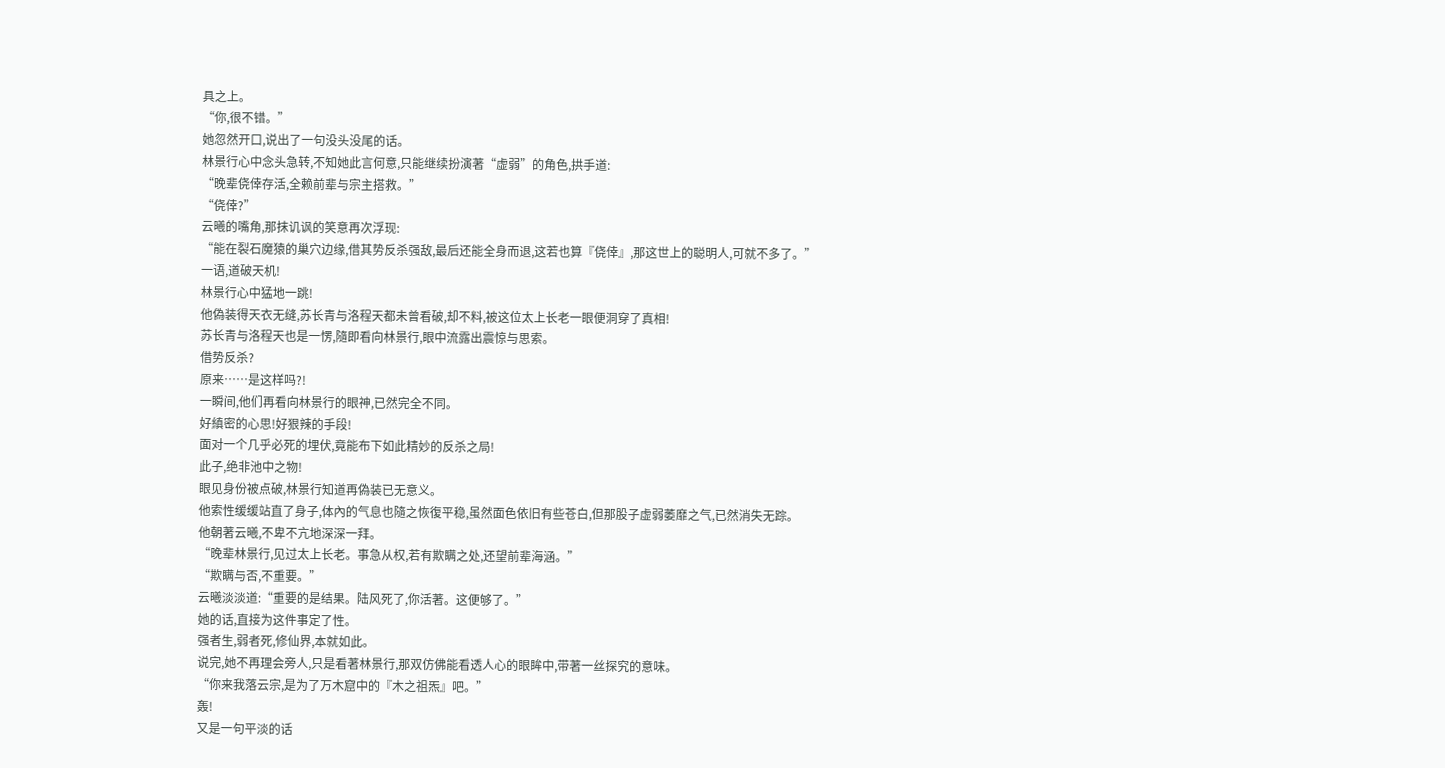具之上。
“你,很不错。”
她忽然开口,说出了一句没头没尾的话。
林景行心中念头急转,不知她此言何意,只能继续扮演著“虚弱”的角色,拱手道:
“晚辈侥倖存活,全赖前辈与宗主搭救。”
“侥倖?”
云曦的嘴角,那抹讥讽的笑意再次浮现:
“能在裂石魔猿的巢穴边缘,借其势反杀强敌,最后还能全身而退,这若也算『侥倖』,那这世上的聪明人,可就不多了。”
一语,道破天机!
林景行心中猛地一跳!
他偽装得天衣无缝,苏长青与洛程天都未曾看破,却不料,被这位太上长老一眼便洞穿了真相!
苏长青与洛程天也是一愣,隨即看向林景行,眼中流露出震惊与思索。
借势反杀?
原来……是这样吗?!
一瞬间,他们再看向林景行的眼神,已然完全不同。
好縝密的心思!好狠辣的手段!
面对一个几乎必死的埋伏,竟能布下如此精妙的反杀之局!
此子,绝非池中之物!
眼见身份被点破,林景行知道再偽装已无意义。
他索性缓缓站直了身子,体內的气息也隨之恢復平稳,虽然面色依旧有些苍白,但那股子虚弱萎靡之气,已然消失无踪。
他朝著云曦,不卑不亢地深深一拜。
“晚辈林景行,见过太上长老。事急从权,若有欺瞒之处,还望前辈海涵。”
“欺瞒与否,不重要。”
云曦淡淡道:“重要的是结果。陆风死了,你活著。这便够了。”
她的话,直接为这件事定了性。
强者生,弱者死,修仙界,本就如此。
说完,她不再理会旁人,只是看著林景行,那双仿佛能看透人心的眼眸中,带著一丝探究的意味。
“你来我落云宗,是为了万木窟中的『木之祖炁』吧。”
轰!
又是一句平淡的话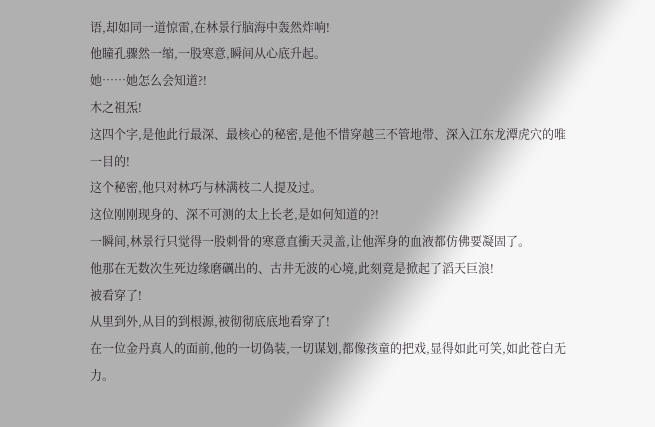语,却如同一道惊雷,在林景行脑海中轰然炸响!
他瞳孔骤然一缩,一股寒意,瞬间从心底升起。
她……她怎么会知道?!
木之祖炁!
这四个字,是他此行最深、最核心的秘密,是他不惜穿越三不管地带、深入江东龙潭虎穴的唯一目的!
这个秘密,他只对林巧与林满枝二人提及过。
这位刚刚现身的、深不可测的太上长老,是如何知道的?!
一瞬间,林景行只觉得一股刺骨的寒意直衝天灵盖,让他浑身的血液都仿佛要凝固了。
他那在无数次生死边缘磨礪出的、古井无波的心境,此刻竟是掀起了滔天巨浪!
被看穿了!
从里到外,从目的到根源,被彻彻底底地看穿了!
在一位金丹真人的面前,他的一切偽装,一切谋划,都像孩童的把戏,显得如此可笑,如此苍白无力。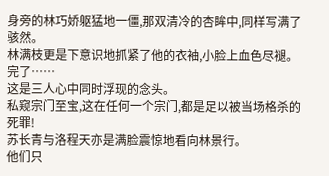身旁的林巧娇躯猛地一僵,那双清冷的杏眸中,同样写满了骇然。
林满枝更是下意识地抓紧了他的衣袖,小脸上血色尽褪。
完了……
这是三人心中同时浮现的念头。
私窥宗门至宝,这在任何一个宗门,都是足以被当场格杀的死罪!
苏长青与洛程天亦是满脸震惊地看向林景行。
他们只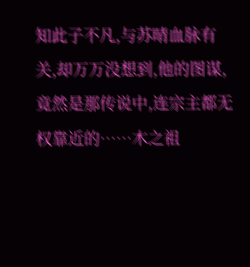知此子不凡,与苏晴血脉有关,却万万没想到,他的图谋,竟然是那传说中,连宗主都无权靠近的……木之祖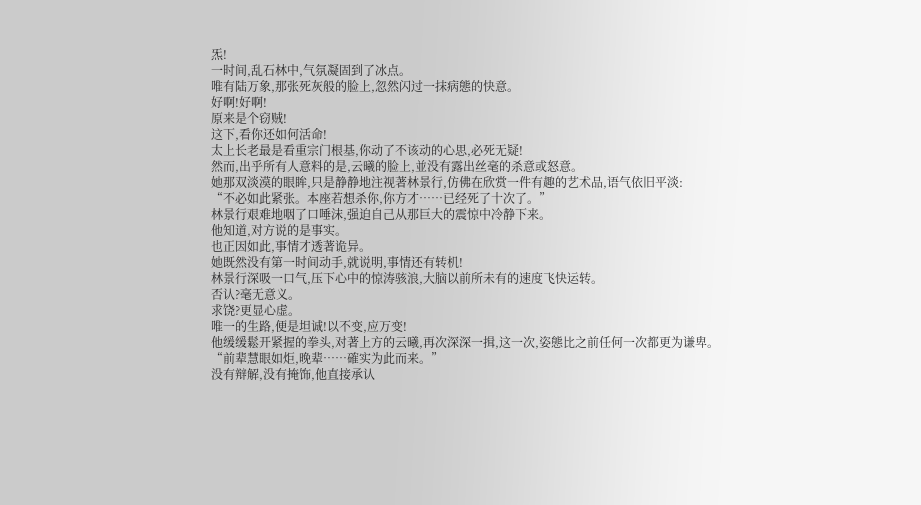炁!
一时间,乱石林中,气氛凝固到了冰点。
唯有陆万象,那张死灰般的脸上,忽然闪过一抹病態的快意。
好啊!好啊!
原来是个窃贼!
这下,看你还如何活命!
太上长老最是看重宗门根基,你动了不该动的心思,必死无疑!
然而,出乎所有人意料的是,云曦的脸上,並没有露出丝毫的杀意或怒意。
她那双淡漠的眼眸,只是静静地注视著林景行,仿佛在欣赏一件有趣的艺术品,语气依旧平淡:
“不必如此紧张。本座若想杀你,你方才……已经死了十次了。”
林景行艰难地咽了口唾沫,强迫自己从那巨大的震惊中冷静下来。
他知道,对方说的是事实。
也正因如此,事情才透著诡异。
她既然没有第一时间动手,就说明,事情还有转机!
林景行深吸一口气,压下心中的惊涛骇浪,大脑以前所未有的速度飞快运转。
否认?毫无意义。
求饶?更显心虚。
唯一的生路,便是坦诚!以不变,应万变!
他缓缓鬆开紧握的拳头,对著上方的云曦,再次深深一揖,这一次,姿態比之前任何一次都更为谦卑。
“前辈慧眼如炬,晚辈……確实为此而来。”
没有辩解,没有掩饰,他直接承认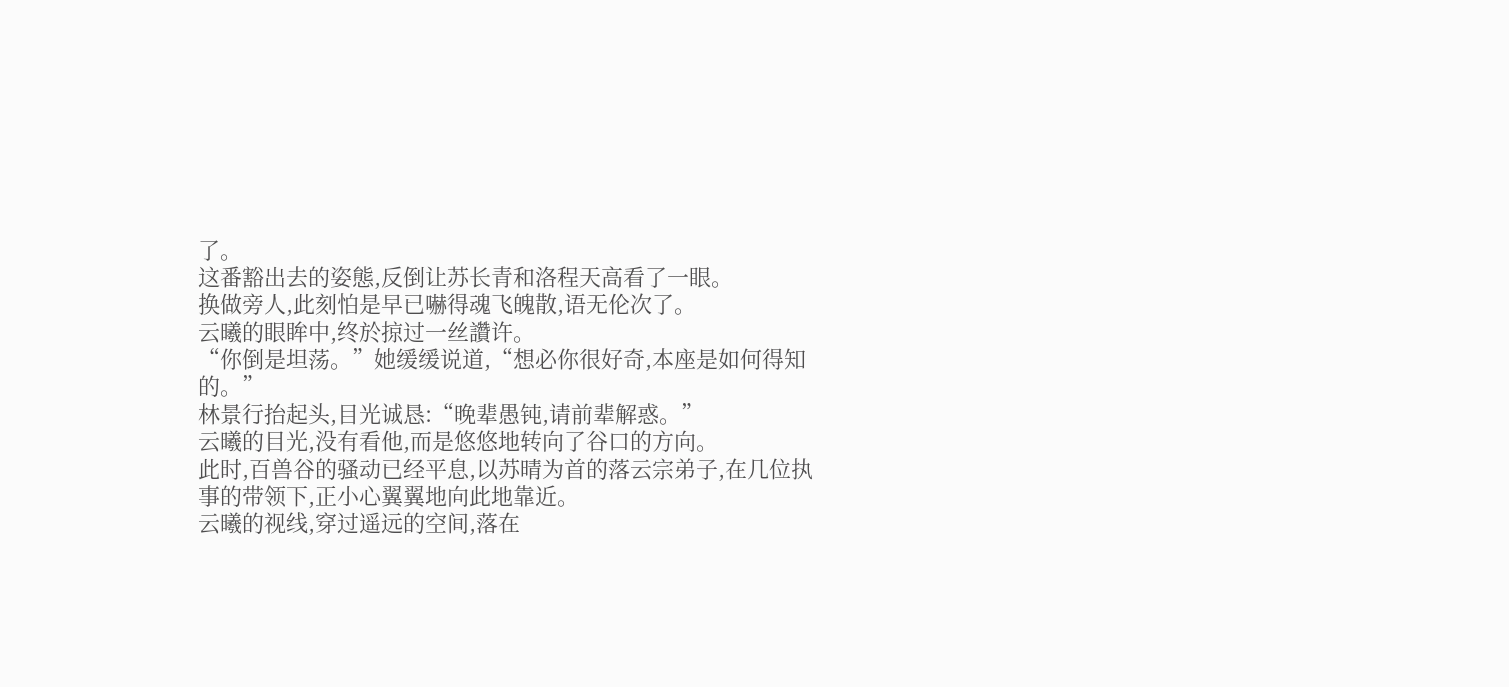了。
这番豁出去的姿態,反倒让苏长青和洛程天高看了一眼。
换做旁人,此刻怕是早已嚇得魂飞魄散,语无伦次了。
云曦的眼眸中,终於掠过一丝讚许。
“你倒是坦荡。”她缓缓说道,“想必你很好奇,本座是如何得知的。”
林景行抬起头,目光诚恳:“晚辈愚钝,请前辈解惑。”
云曦的目光,没有看他,而是悠悠地转向了谷口的方向。
此时,百兽谷的骚动已经平息,以苏晴为首的落云宗弟子,在几位执事的带领下,正小心翼翼地向此地靠近。
云曦的视线,穿过遥远的空间,落在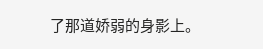了那道娇弱的身影上。